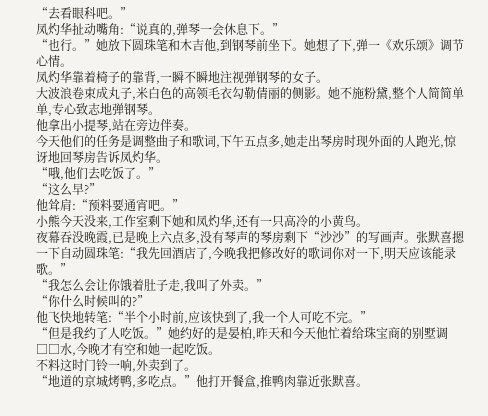“去看眼科吧。”
凤灼华扯动嘴角:“说真的,弹琴一会休息下。”
“也行。”她放下圆珠笔和木吉他,到钢琴前坐下。她想了下,弹一《欢乐颂》调节心情。
凤灼华靠着椅子的靠背,一瞬不瞬地注视弹钢琴的女子。
大波浪卷束成丸子,米白色的高领毛衣勾勒倩丽的侧影。她不施粉黛,整个人简简单单,专心致志地弹钢琴。
他拿出小提琴,站在旁边伴奏。
今天他们的任务是调整曲子和歌词,下午五点多,她走出琴房时现外面的人跑光,惊讶地回琴房告诉凤灼华。
“哦,他们去吃饭了。”
“这么早?”
他耸肩:“预料要通宵吧。”
小熊今天没来,工作室剩下她和凤灼华,还有一只高冷的小黄鸟。
夜幕吞没晚霞,已是晚上六点多,没有琴声的琴房剩下“沙沙”的写画声。张默喜摁一下自动圆珠笔:“我先回酒店了,今晚我把修改好的歌词你对一下,明天应该能录歌。”
“我怎么会让你饿着肚子走,我叫了外卖。”
“你什么时候叫的?”
他飞快地转笔:“半个小时前,应该快到了,我一个人可吃不完。”
“但是我约了人吃饭。”她约好的是晏柏,昨天和今天他忙着给珠宝商的别墅调□□水,今晚才有空和她一起吃饭。
不料这时门铃一响,外卖到了。
“地道的京城烤鸭,多吃点。”他打开餐盒,推鸭肉靠近张默喜。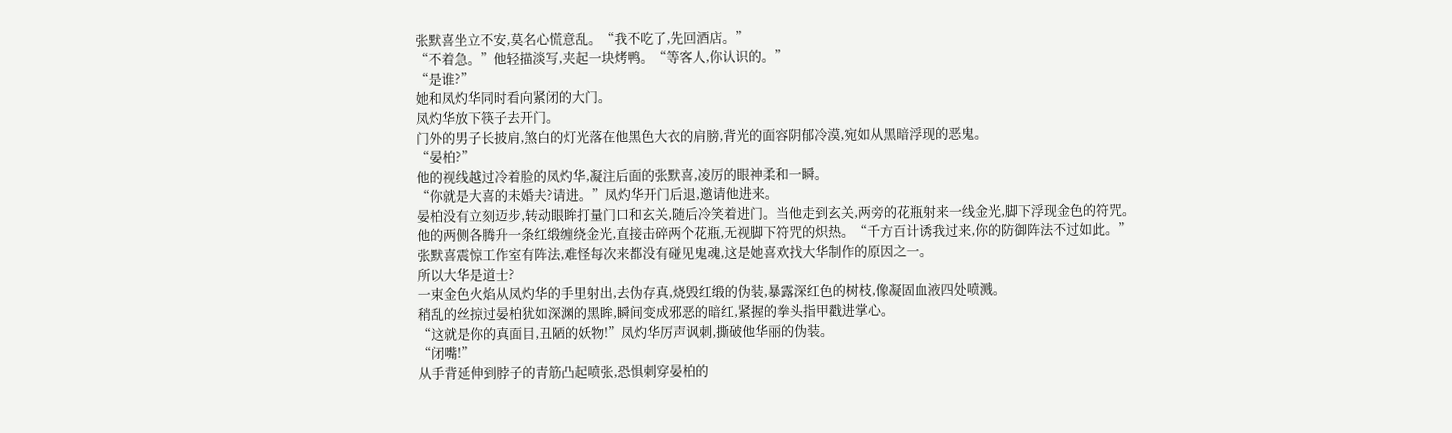张默喜坐立不安,莫名心慌意乱。“我不吃了,先回酒店。”
“不着急。”他轻描淡写,夹起一块烤鸭。“等客人,你认识的。”
“是谁?”
她和凤灼华同时看向紧闭的大门。
凤灼华放下筷子去开门。
门外的男子长披肩,煞白的灯光落在他黑色大衣的肩膀,背光的面容阴郁冷漠,宛如从黑暗浮现的恶鬼。
“晏柏?”
他的视线越过冷着脸的凤灼华,凝注后面的张默喜,凌厉的眼神柔和一瞬。
“你就是大喜的未婚夫?请进。”凤灼华开门后退,邀请他进来。
晏柏没有立刻迈步,转动眼眸打量门口和玄关,随后冷笑着进门。当他走到玄关,两旁的花瓶射来一线金光,脚下浮现金色的符咒。
他的两侧各腾升一条红缎缠绕金光,直接击碎两个花瓶,无视脚下符咒的炽热。“千方百计诱我过来,你的防御阵法不过如此。”
张默喜震惊工作室有阵法,难怪每次来都没有碰见鬼魂,这是她喜欢找大华制作的原因之一。
所以大华是道士?
一束金色火焰从凤灼华的手里射出,去伪存真,烧毁红缎的伪装,暴露深红色的树枝,像凝固血液四处喷溅。
稍乱的丝掠过晏柏犹如深渊的黑眸,瞬间变成邪恶的暗红,紧握的拳头指甲戳进掌心。
“这就是你的真面目,丑陋的妖物!”凤灼华厉声讽刺,撕破他华丽的伪装。
“闭嘴!”
从手背延伸到脖子的青筋凸起喷张,恐惧刺穿晏柏的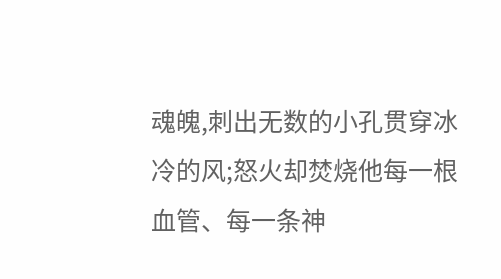魂魄,刺出无数的小孔贯穿冰冷的风;怒火却焚烧他每一根血管、每一条神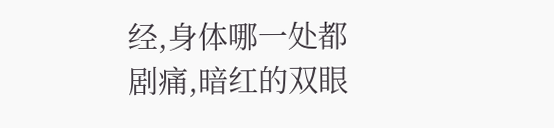经,身体哪一处都剧痛,暗红的双眼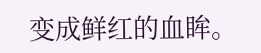变成鲜红的血眸。